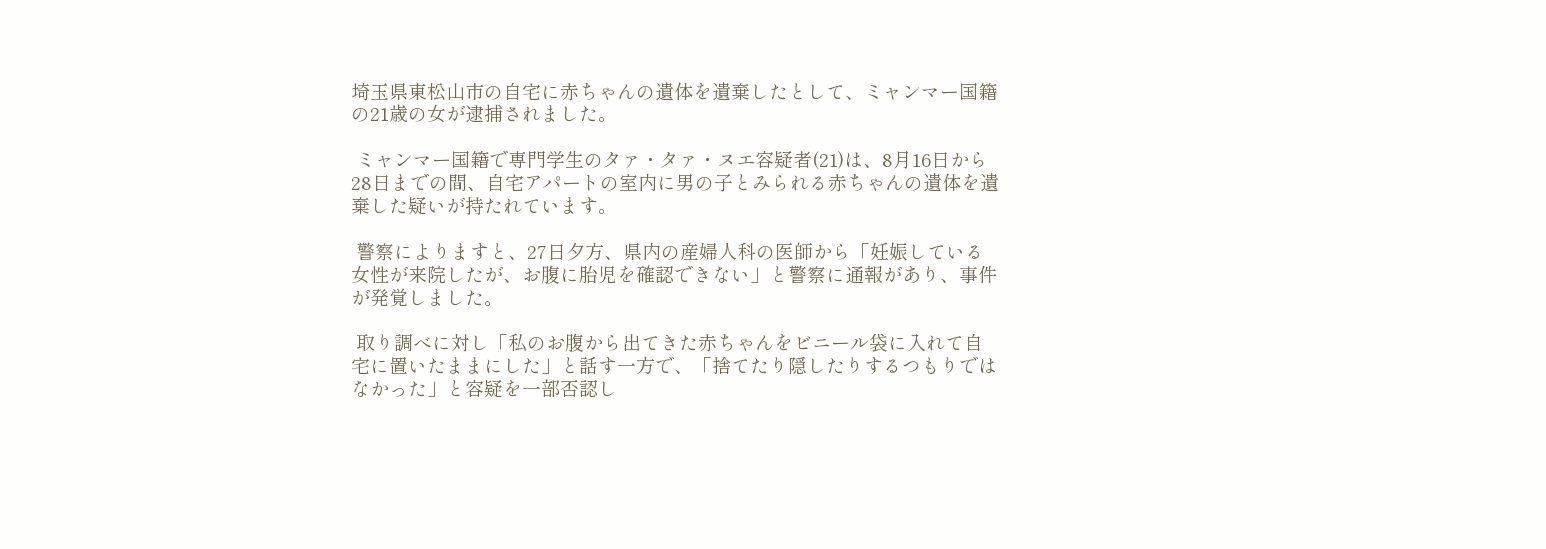埼玉県東松山市の自宅に赤ちゃんの遺体を遺棄したとして、ミャンマー国籍の21歳の女が逮捕されました。

 ミャンマー国籍で専門学生のタァ・タァ・ヌエ容疑者(21)は、8月16日から28日までの間、自宅アパートの室内に男の子とみられる赤ちゃんの遺体を遺棄した疑いが持たれています。

 警察によりますと、27日夕方、県内の産婦人科の医師から「妊娠している女性が来院したが、お腹に胎児を確認できない」と警察に通報があり、事件が発覚しました。

 取り調べに対し「私のお腹から出てきた赤ちゃんをビニール袋に入れて自宅に置いたままにした」と話す一方で、「捨てたり隠したりするつもりではなかった」と容疑を一部否認し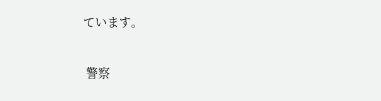ています。

 警察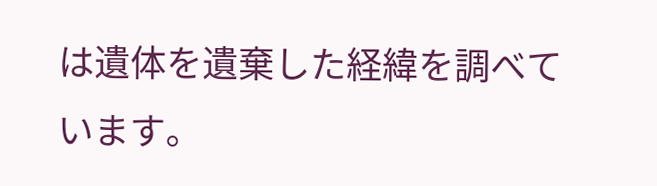は遺体を遺棄した経緯を調べています。